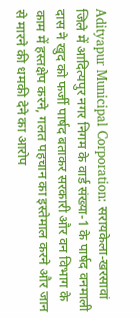Adityapur Municipal Corporation: सरायकेला-खरसावां जिले में आदित्यपुर नगर निगम के वार्ड संख्या-1 के पार्षद वनमाली दास ने खुद को फर्जी पार्षद बताकर सरकारी और वन विभाग के काम में हस्तक्षेप करने, गलत पहचान का इस्तेमाल करने और जान से मारने की धमकी देने का आरोप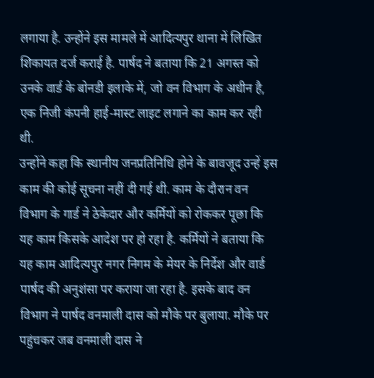लगाया है. उन्होंने इस मामले में आदित्यपुर थाना में लिखित शिकायत दर्ज कराई है. पार्षद ने बताया कि 21 अगस्त को उनके वार्ड के बोनडी इलाके में, जो वन विभाग के अधीन है, एक निजी कंपनी हाई-मास्ट लाइट लगाने का काम कर रही थी.
उन्होंने कहा कि स्थानीय जनप्रतिनिधि होने के बावजूद उन्हें इस काम की कोई सूचना नहीं दी गई थी. काम के दौरान वन विभाग के गार्ड ने ठेकेदार और कर्मियों को रोककर पूछा कि यह काम किसके आदेश पर हो रहा है. कर्मियों ने बताया कि यह काम आदित्यपुर नगर निगम के मेयर के निर्देश और वार्ड पार्षद की अनुशंसा पर कराया जा रहा है. इसके बाद वन विभाग ने पार्षद वनमाली दास को मौके पर बुलाया. मौके पर पहुंचकर जब वनमाली दास ने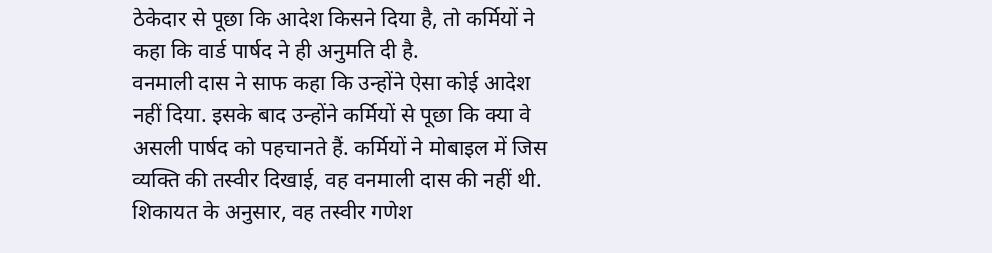ठेकेदार से पूछा कि आदेश किसने दिया है, तो कर्मियों ने कहा कि वार्ड पार्षद ने ही अनुमति दी है.
वनमाली दास ने साफ कहा कि उन्होंने ऐसा कोई आदेश नहीं दिया. इसके बाद उन्होंने कर्मियों से पूछा कि क्या वे असली पार्षद को पहचानते हैं. कर्मियों ने मोबाइल में जिस व्यक्ति की तस्वीर दिखाई, वह वनमाली दास की नहीं थी. शिकायत के अनुसार, वह तस्वीर गणेश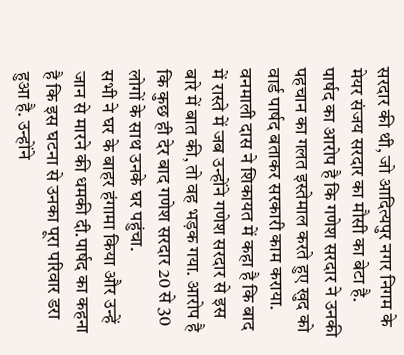सरदार की थी, जो आदित्यपुर नगर निगम के मेयर संजय सरदार का मौसी का बेटा है.
पार्षद का आरोप है कि गणेश सरदार ने उनकी पहचान का गलत इस्तेमाल करते हुए खुद को वार्ड पार्षद बताकर सरकारी काम कराया. वनमाली दास ने शिकायत में कहा है कि बाद में रास्ते में जब उन्होंने गणेश सरदार से इस बारे में बात की, तो वह भड़क गया. आरोप है कि कुछ ही देर बाद गणेश सरदार 20 से 30 लोगों के साथ उनके घर पहुंचा.
सभी ने घर के बाहर हंगामा किया और उन्हें जान से मारने की धमकी दी.पार्षद का कहना है कि इस घटना से उनका पूरा परिवार डरा हुआ है. उन्होंने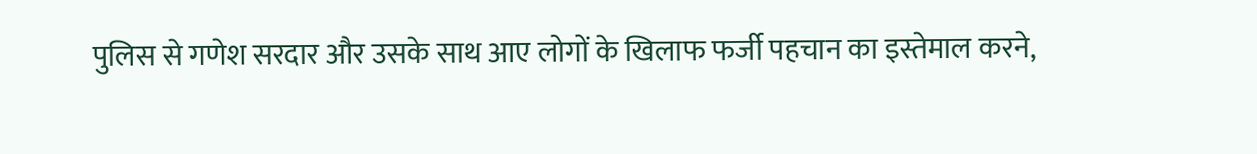पुलिस से गणेश सरदार और उसके साथ आए लोगों के खिलाफ फर्जी पहचान का इस्तेमाल करने,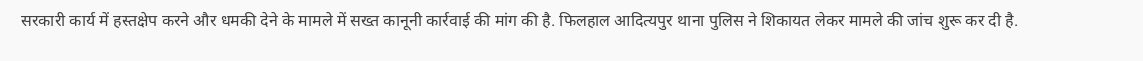सरकारी कार्य में हस्तक्षेप करने और धमकी देने के मामले में सख्त कानूनी कार्रवाई की मांग की है. फिलहाल आदित्यपुर थाना पुलिस ने शिकायत लेकर मामले की जांच शुरू कर दी है.